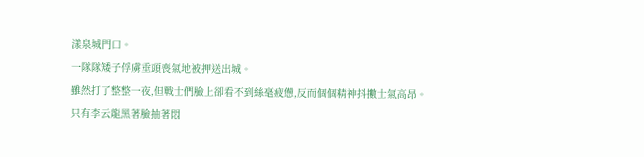漾泉城門口。
一隊隊矮子俘虜垂頭喪氣地被押送出城。
雖然打了整整一夜,但戰士們臉上卻看不到絲毫疲憊,反而個個精神抖擻士氣高昂。
只有李云龍黑著臉抽著悶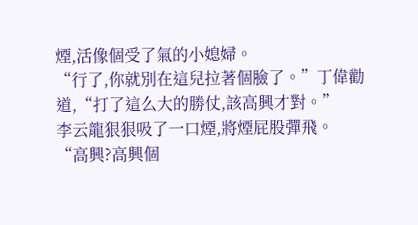煙,活像個受了氣的小媳婦。
“行了,你就別在這兒拉著個臉了。”丁偉勸道,“打了這么大的勝仗,該高興才對。”
李云龍狠狠吸了一口煙,將煙屁股彈飛。
“高興?高興個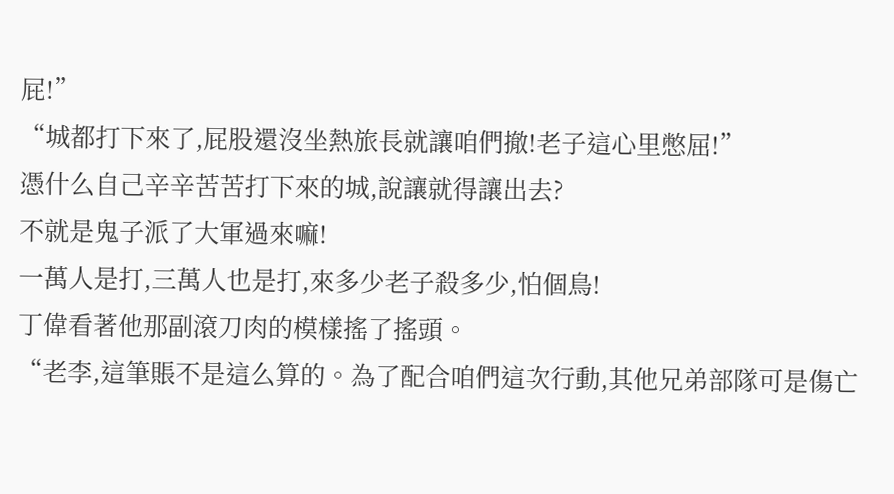屁!”
“城都打下來了,屁股還沒坐熱旅長就讓咱們撤!老子這心里憋屈!”
憑什么自己辛辛苦苦打下來的城,說讓就得讓出去?
不就是鬼子派了大軍過來嘛!
一萬人是打,三萬人也是打,來多少老子殺多少,怕個鳥!
丁偉看著他那副滾刀肉的模樣搖了搖頭。
“老李,這筆賬不是這么算的。為了配合咱們這次行動,其他兄弟部隊可是傷亡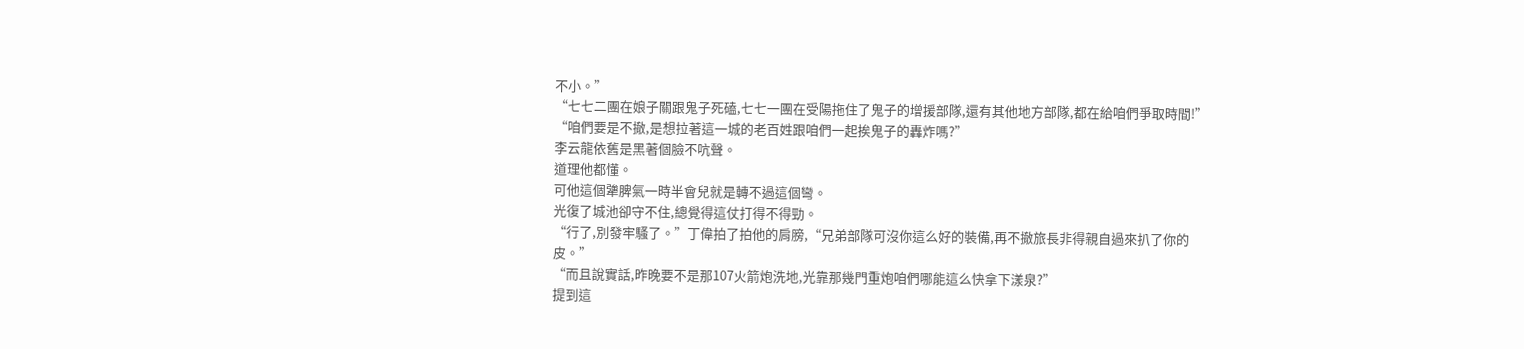不小。”
“七七二團在娘子關跟鬼子死磕,七七一團在受陽拖住了鬼子的增援部隊,還有其他地方部隊,都在給咱們爭取時間!”
“咱們要是不撤,是想拉著這一城的老百姓跟咱們一起挨鬼子的轟炸嗎?”
李云龍依舊是黑著個臉不吭聲。
道理他都懂。
可他這個犟脾氣一時半會兒就是轉不過這個彎。
光復了城池卻守不住,總覺得這仗打得不得勁。
“行了,別發牢騷了。”丁偉拍了拍他的肩膀,“兄弟部隊可沒你這么好的裝備,再不撤旅長非得親自過來扒了你的皮。”
“而且說實話,昨晚要不是那107火箭炮洗地,光靠那幾門重炮咱們哪能這么快拿下漾泉?”
提到這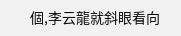個,李云龍就斜眼看向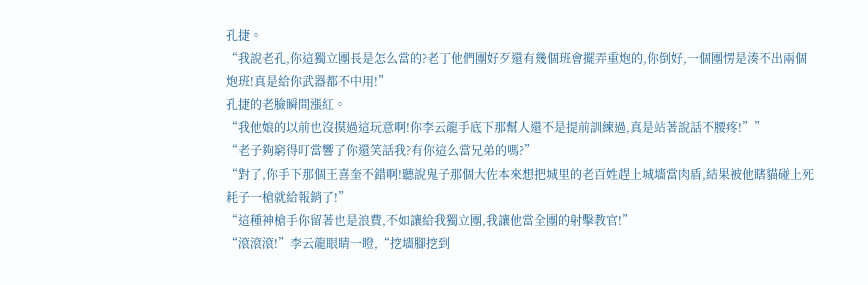孔捷。
“我說老孔,你這獨立團長是怎么當的?老丁他們團好歹還有幾個班會擺弄重炮的,你倒好,一個團愣是湊不出兩個炮班!真是給你武器都不中用!”
孔捷的老臉瞬間漲紅。
“我他娘的以前也沒摸過這玩意啊!你李云龍手底下那幫人還不是提前訓練過,真是站著說話不腰疼!””
“老子夠窮得叮當響了你還笑話我?有你這么當兄弟的嗎?”
“對了,你手下那個王喜奎不錯啊!聽說鬼子那個大佐本來想把城里的老百姓趕上城墻當肉盾,結果被他瞎貓碰上死耗子一槍就給報銷了!”
“這種神槍手你留著也是浪費,不如讓給我獨立團,我讓他當全團的射擊教官!”
“滾滾滾!”李云龍眼睛一瞪,“挖墻腳挖到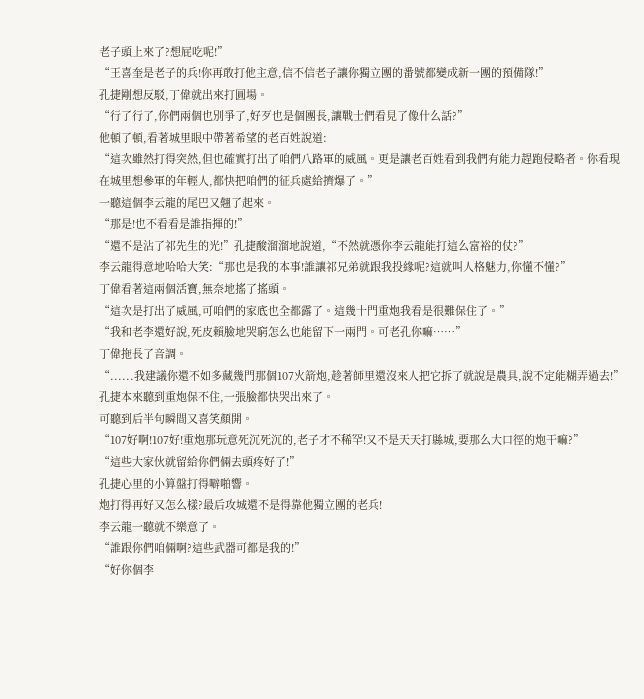老子頭上來了?想屁吃呢!”
“王喜奎是老子的兵!你再敢打他主意,信不信老子讓你獨立團的番號都變成新一團的預備隊!”
孔捷剛想反駁,丁偉就出來打圓場。
“行了行了,你們兩個也別爭了,好歹也是個團長,讓戰士們看見了像什么話?”
他頓了頓,看著城里眼中帶著希望的老百姓說道:
“這次雖然打得突然,但也確實打出了咱們八路軍的威風。更是讓老百姓看到我們有能力趕跑侵略者。你看現在城里想參軍的年輕人,都快把咱們的征兵處給擠爆了。”
一聽這個李云龍的尾巴又翹了起來。
“那是!也不看看是誰指揮的!”
“還不是沾了祁先生的光!”孔捷酸溜溜地說道,“不然就憑你李云龍能打這么富裕的仗?”
李云龍得意地哈哈大笑:“那也是我的本事!誰讓祁兄弟就跟我投緣呢?這就叫人格魅力,你懂不懂?”
丁偉看著這兩個活寶,無奈地搖了搖頭。
“這次是打出了威風,可咱們的家底也全都露了。這幾十門重炮我看是很難保住了。”
“我和老李還好說,死皮賴臉地哭窮怎么也能留下一兩門。可老孔你嘛……”
丁偉拖長了音調。
“......我建議你還不如多藏幾門那個107火箭炮,趁著師里還沒來人把它拆了就說是農具,說不定能糊弄過去!”
孔捷本來聽到重炮保不住,一張臉都快哭出來了。
可聽到后半句瞬間又喜笑顏開。
“107好啊!107好!重炮那玩意死沉死沉的,老子才不稀罕!又不是天天打縣城,要那么大口徑的炮干嘛?”
“這些大家伙就留給你們倆去頭疼好了!”
孔捷心里的小算盤打得噼啪響。
炮打得再好又怎么樣?最后攻城還不是得靠他獨立團的老兵!
李云龍一聽就不樂意了。
“誰跟你們咱倆啊?這些武器可都是我的!”
“好你個李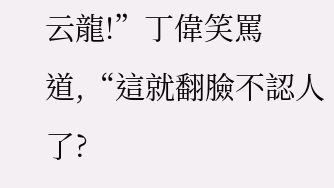云龍!”丁偉笑罵道,“這就翻臉不認人了?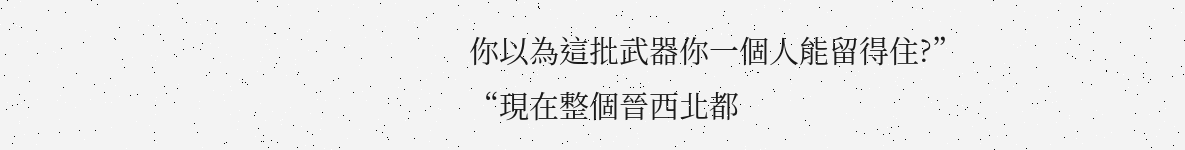你以為這批武器你一個人能留得住?”
“現在整個晉西北都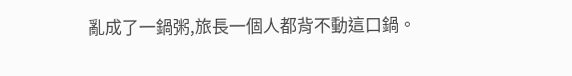亂成了一鍋粥,旅長一個人都背不動這口鍋。